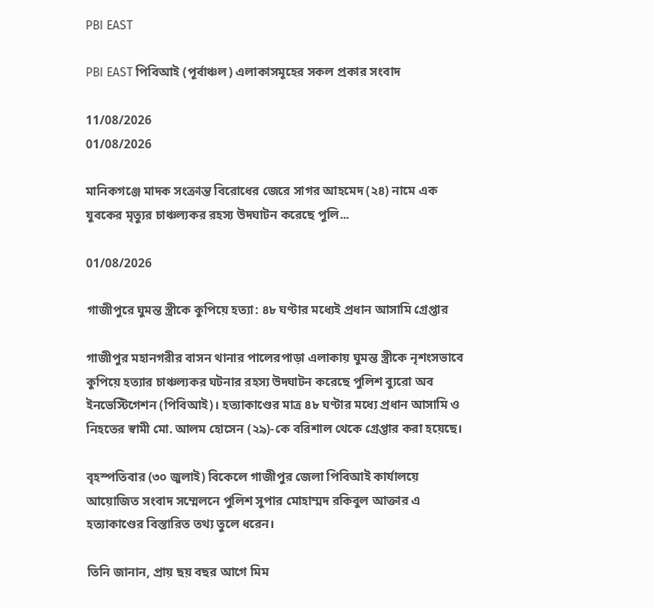PBI EAST

PBI EAST পিবিআই (পূর্বাঞ্চল) এলাকাসমূহের সকল প্রকার সংবাদ

11/08/2026
01/08/2026

মানিকগঞ্জে মাদক সংক্রান্ত বিরোধের জেরে সাগর আহমেদ (২৪) নামে এক যুবকের মৃত্যুর চাঞ্চল্যকর রহস্য উদঘাটন করেছে পুলি...

01/08/2026

গাজীপুরে ঘুমন্ত স্ত্রীকে কুপিয়ে হত্যা: ৪৮ ঘণ্টার মধ্যেই প্রধান আসামি গ্রেপ্তার

গাজীপুর মহানগরীর বাসন থানার পালেরপাড়া এলাকায় ঘুমন্ত স্ত্রীকে নৃশংসভাবে কুপিয়ে হত্যার চাঞ্চল্যকর ঘটনার রহস্য উদ্ঘাটন করেছে পুলিশ ব্যুরো অব ইনভেস্টিগেশন (পিবিআই)। হত্যাকাণ্ডের মাত্র ৪৮ ঘণ্টার মধ্যে প্রধান আসামি ও নিহতের স্বামী মো. আলম হোসেন (২৯)-কে বরিশাল থেকে গ্রেপ্তার করা হয়েছে।

বৃহস্পতিবার (৩০ জুলাই) বিকেলে গাজীপুর জেলা পিবিআই কার্যালয়ে আয়োজিত সংবাদ সম্মেলনে পুলিশ সুপার মোহাম্মদ রকিবুল আক্তার এ হত্যাকাণ্ডের বিস্তারিত তথ্য তুলে ধরেন।

তিনি জানান, প্রায় ছয় বছর আগে মিম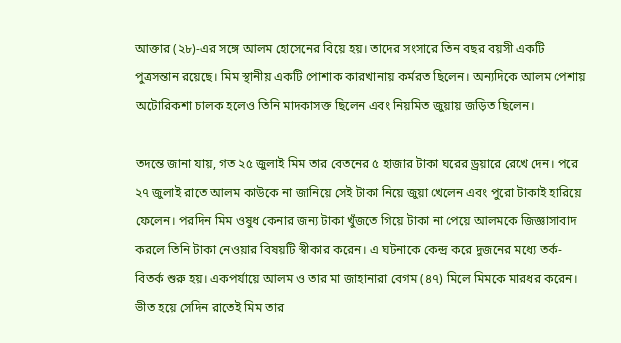আক্তার (২৮)-এর সঙ্গে আলম হোসেনের বিয়ে হয়। তাদের সংসারে তিন বছর বয়সী একটি পুত্রসন্তান রয়েছে। মিম স্থানীয় একটি পোশাক কারখানায় কর্মরত ছিলেন। অন্যদিকে আলম পেশায় অটোরিকশা চালক হলেও তিনি মাদকাসক্ত ছিলেন এবং নিয়মিত জুয়ায় জড়িত ছিলেন।

তদন্তে জানা যায়, গত ২৫ জুলাই মিম তার বেতনের ৫ হাজার টাকা ঘরের ড্রয়ারে রেখে দেন। পরে ২৭ জুলাই রাতে আলম কাউকে না জানিয়ে সেই টাকা নিয়ে জুয়া খেলেন এবং পুরো টাকাই হারিয়ে ফেলেন। পরদিন মিম ওষুধ কেনার জন্য টাকা খুঁজতে গিয়ে টাকা না পেয়ে আলমকে জিজ্ঞাসাবাদ করলে তিনি টাকা নেওয়ার বিষয়টি স্বীকার করেন। এ ঘটনাকে কেন্দ্র করে দুজনের মধ্যে তর্ক-বিতর্ক শুরু হয়। একপর্যায়ে আলম ও তার মা জাহানারা বেগম (৪৭) মিলে মিমকে মারধর করেন। ভীত হয়ে সেদিন রাতেই মিম তার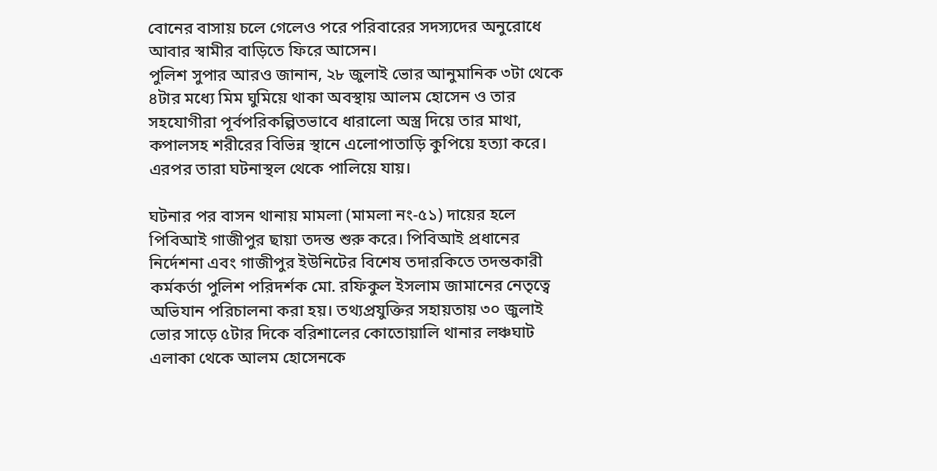বোনের বাসায় চলে গেলেও পরে পরিবারের সদস্যদের অনুরোধে আবার স্বামীর বাড়িতে ফিরে আসেন।
পুলিশ সুপার আরও জানান, ২৮ জুলাই ভোর আনুমানিক ৩টা থেকে ৪টার মধ্যে মিম ঘুমিয়ে থাকা অবস্থায় আলম হোসেন ও তার সহযোগীরা পূর্বপরিকল্পিতভাবে ধারালো অস্ত্র দিয়ে তার মাথা, কপালসহ শরীরের বিভিন্ন স্থানে এলোপাতাড়ি কুপিয়ে হত্যা করে। এরপর তারা ঘটনাস্থল থেকে পালিয়ে যায়।

ঘটনার পর বাসন থানায় মামলা (মামলা নং-৫১) দায়ের হলে পিবিআই গাজীপুর ছায়া তদন্ত শুরু করে। পিবিআই প্রধানের নির্দেশনা এবং গাজীপুর ইউনিটের বিশেষ তদারকিতে তদন্তকারী কর্মকর্তা পুলিশ পরিদর্শক মো. রফিকুল ইসলাম জামানের নেতৃত্বে অভিযান পরিচালনা করা হয়। তথ্যপ্রযুক্তির সহায়তায় ৩০ জুলাই ভোর সাড়ে ৫টার দিকে বরিশালের কোতোয়ালি থানার লঞ্চঘাট এলাকা থেকে আলম হোসেনকে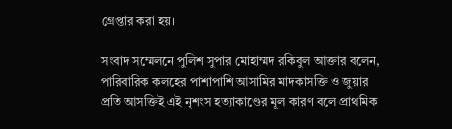গ্রেপ্তার করা হয়।

সংবাদ সম্মেলনে পুলিশ সুপার মোহাম্মদ রকিবুল আক্তার বলেন, পারিবারিক কলহের পাশাপাশি আসামির মাদকাসক্তি ও জুয়ার প্রতি আসক্তিই এই নৃশংস হত্যাকাণ্ডের মূল কারণ বলে প্রাথমিক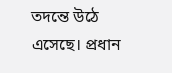তদন্তে উঠে এসেছে। প্রধান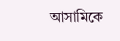আসামিকে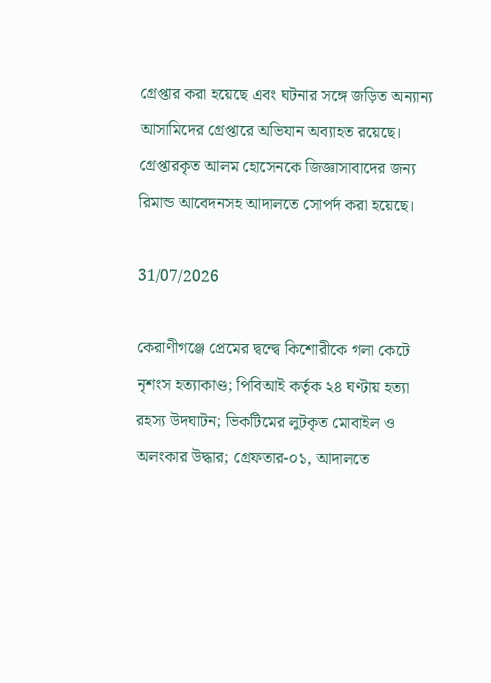গ্রেপ্তার করা হয়েছে এবং ঘটনার সঙ্গে জড়িত অন্যান্য আসামিদের গ্রেপ্তারে অভিযান অব্যাহত রয়েছে। গ্রেপ্তারকৃত আলম হোসেনকে জিজ্ঞাসাবাদের জন্য রিমান্ড আবেদনসহ আদালতে সোপর্দ করা হয়েছে।

31/07/2026

কেরাণীগঞ্জে প্রেমের দ্বন্দ্বে কিশোরীকে গলা কেটে নৃশংস হত্যাকাণ্ড; পিবিআই কর্তৃক ২৪ ঘণ্টায় হত্যা রহস্য উদঘাটন; ভিকটিমের লুটকৃত মোবাইল ও অলংকার উদ্ধার; গ্রেফতার-০১, আদালতে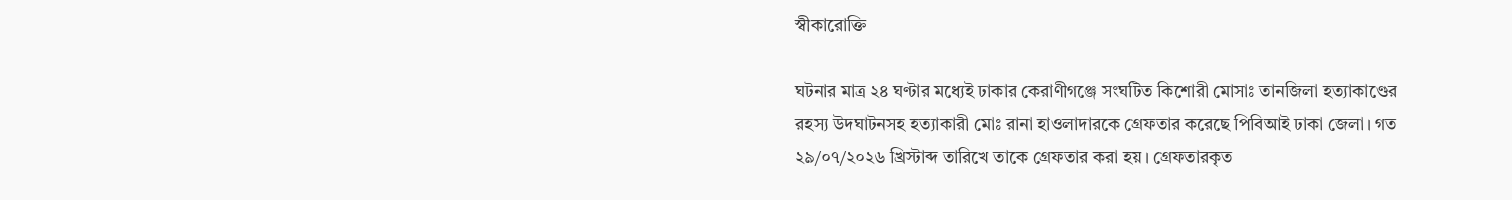স্বীকারোক্তি

ঘটনার মাত্র ২৪ ঘণ্টার মধ্যেই ঢাকার কেরাণীগঞ্জে সংঘটিত কিশোরী মোসাঃ তানজিলা হত্যাকাণ্ডের রহস্য উদঘাটনসহ হত্যাকারী মোঃ রানা হাওলাদারকে গ্রেফতার করেছে পিবিআই ঢাকা জেলা। গত ২৯/০৭/২০২৬ খ্রিস্টাব্দ তারিখে তাকে গ্রেফতার করা হয়। গ্রেফতারকৃত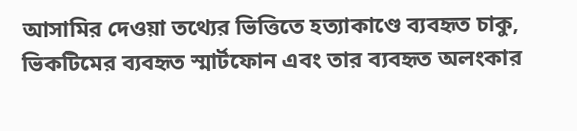আসামির দেওয়া তথ্যের ভিত্তিতে হত্যাকাণ্ডে ব্যবহৃত চাকু, ভিকটিমের ব্যবহৃত স্মার্টফোন এবং তার ব্যবহৃত অলংকার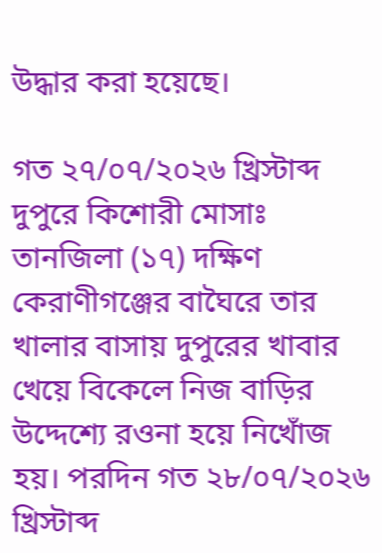উদ্ধার করা হয়েছে।

গত ২৭/০৭/২০২৬ খ্রিস্টাব্দ দুপুরে কিশোরী মোসাঃ তানজিলা (১৭) দক্ষিণ কেরাণীগঞ্জের বাঘৈরে তার খালার বাসায় দুপুরের খাবার খেয়ে বিকেলে নিজ বাড়ির উদ্দেশ্যে রওনা হয়ে নিখোঁজ হয়। পরদিন গত ২৮/০৭/২০২৬ খ্রিস্টাব্দ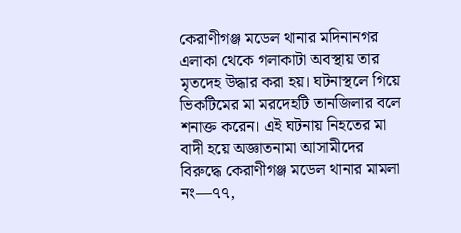কেরাণীগঞ্জ মডেল থানার মদিনানগর এলাকা থেকে গলাকাটা অবস্থায় তার মৃতদেহ উদ্ধার করা হয়। ঘটনাস্থলে গিয়ে ভিকটিমের মা মরদেহটি তানজিলার বলে শনাক্ত করেন। এই ঘটনায় নিহতের মা বাদী হয়ে অজ্ঞাতনামা আসামীদের বিরুদ্ধে কেরাণীগঞ্জ মডেল থানার মামলা নং—৭৭,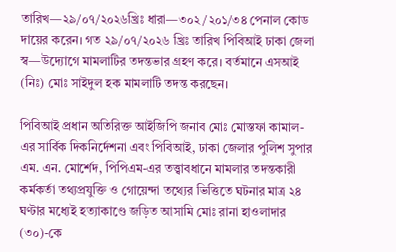তারিখ—২৯/০৭/২০২৬খ্রিঃ ধারা—৩০২/২০১/৩৪ পেনাল কোড দায়ের করেন। গত ২৯/০৭/২০২৬ খ্রিঃ তারিখ পিবিআই ঢাকা জেলা স্ব—উদ্যোগে মামলাটির তদন্তভার গ্রহণ করে। বর্তমানে এসআই (নিঃ) মোঃ সাইদুল হক মামলাটি তদন্ত করছেন।

পিবিআই প্রধান অতিরিক্ত আইজিপি জনাব মোঃ মোস্তফা কামাল-এর সার্বিক দিকনির্দেশনা এবং পিবিআই, ঢাকা জেলার পুলিশ সুপার এম. এন. মোর্শেদ, পিপিএম-এর তত্ত্বাবধানে মামলার তদন্তকারী কর্মকর্তা তথ্যপ্রযুক্তি ও গোয়েন্দা তথ্যের ভিত্তিতে ঘটনার মাত্র ২৪ ঘণ্টার মধ্যেই হত্যাকাণ্ডে জড়িত আসামি মোঃ রানা হাওলাদার (৩০)-কে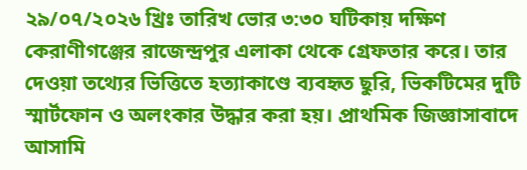২৯/০৭/২০২৬ খ্রিঃ তারিখ ভোর ৩:৩০ ঘটিকায় দক্ষিণ কেরাণীগঞ্জের রাজেন্দ্রপুর এলাকা থেকে গ্রেফতার করে। তার দেওয়া তথ্যের ভিত্তিতে হত্যাকাণ্ডে ব্যবহৃত ছুরি, ভিকটিমের দুটি স্মার্টফোন ও অলংকার উদ্ধার করা হয়। প্রাথমিক জিজ্ঞাসাবাদে আসামি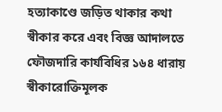হত্যাকাণ্ডে জড়িত থাকার কথা স্বীকার করে এবং বিজ্ঞ আদালতে ফৌজদারি কার্যবিধির ১৬৪ ধারায় স্বীকারোক্তিমূলক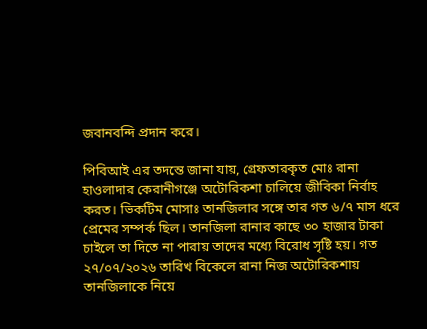জবানবন্দি প্রদান করে।

পিবিআই এর তদন্তে জানা যায়, গ্রেফতারকৃত মোঃ রানা হাওলাদার কেরানীগঞ্জে অটোরিকশা চালিয়ে জীবিকা নির্বাহ করত। ভিকটিম মোসাঃ তানজিলার সঙ্গে তার গত ৬/৭ মাস ধরে প্রেমের সম্পর্ক ছিল। তানজিলা রানার কাছে ৩০ হাজার টাকা চাইলে তা দিতে না পারায় তাদের মধ্যে বিরোধ সৃষ্টি হয়। গত ২৭/০৭/২০২৬ তারিখ বিকেলে রানা নিজ অটোরিকশায় তানজিলাকে নিয়ে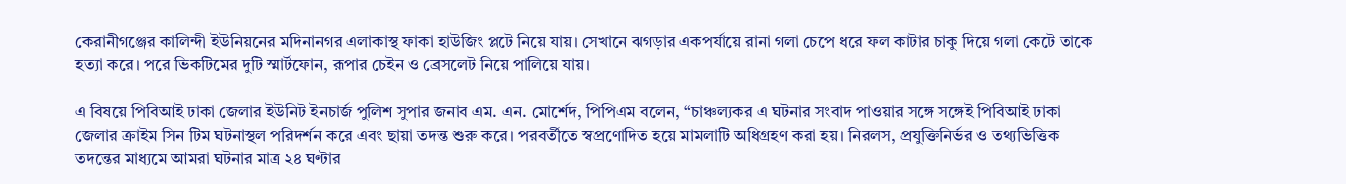কেরানীগঞ্জের কালিন্দী ইউনিয়নের মদিনানগর এলাকাস্থ ফাকা হাউজিং প্লটে নিয়ে যায়। সেখানে ঝগড়ার একপর্যায়ে রানা গলা চেপে ধরে ফল কাটার চাকু দিয়ে গলা কেটে তাকে হত্যা করে। পরে ভিকটিমের দুটি স্মার্টফোন, রূপার চেইন ও ব্রেসলেট নিয়ে পালিয়ে যায়।

এ বিষয়ে পিবিআই ঢাকা জেলার ইউনিট ইনচার্জ পুলিশ সুপার জনাব এম. এন. মোর্শেদ, পিপিএম বলেন, “চাঞ্চল্যকর এ ঘটনার সংবাদ পাওয়ার সঙ্গে সঙ্গেই পিবিআই ঢাকা জেলার ক্রাইম সিন টিম ঘটনাস্থল পরিদর্শন করে এবং ছায়া তদন্ত শুরু করে। পরবর্তীতে স্বপ্রণোদিত হয়ে মামলাটি অধিগ্রহণ করা হয়। নিরলস, প্রযুক্তিনির্ভর ও তথ্যভিত্তিক তদন্তের মাধ্যমে আমরা ঘটনার মাত্র ২৪ ঘণ্টার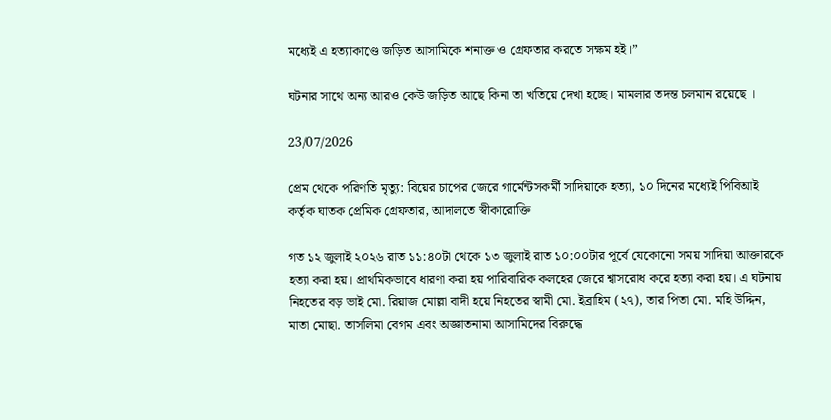মধ্যেই এ হত্যাকাণ্ডে জড়িত আসামিকে শনাক্ত ও গ্রেফতার করতে সক্ষম হই।”

ঘটনার সাথে অন্য আরও কেউ জড়িত আছে কিনা তা খতিয়ে দেখা হচ্ছে। মামলার তদন্ত চলমান রয়েছে ।

23/07/2026

প্রেম থেকে পরিণতি মৃত্যু: বিয়ের চাপের জেরে গার্মেন্টসকর্মী সাদিয়াকে হত্যা, ১০ দিনের মধ্যেই পিবিআই কর্তৃক ঘাতক প্রেমিক গ্রেফতার, আদালতে স্বীকারোক্তি

গত ১২ জুলাই ২০২৬ রাত ১১:৪০টা থেকে ১৩ জুলাই রাত ১০:০০টার পূর্বে যেকোনো সময় সাদিয়া আক্তারকে হত্যা করা হয়। প্রাথমিকভাবে ধারণা করা হয় পারিবারিক কলহের জেরে শ্বাসরোধ করে হত্যা করা হয়। এ ঘটনায় নিহতের বড় ভাই মো. রিয়াজ মোল্লা বাদী হয়ে নিহতের স্বামী মো. ইব্রাহিম (২৭), তার পিতা মো. মহি উদ্দিন, মাতা মোছা. তাসলিমা বেগম এবং অজ্ঞাতনামা আসামিদের বিরুদ্ধে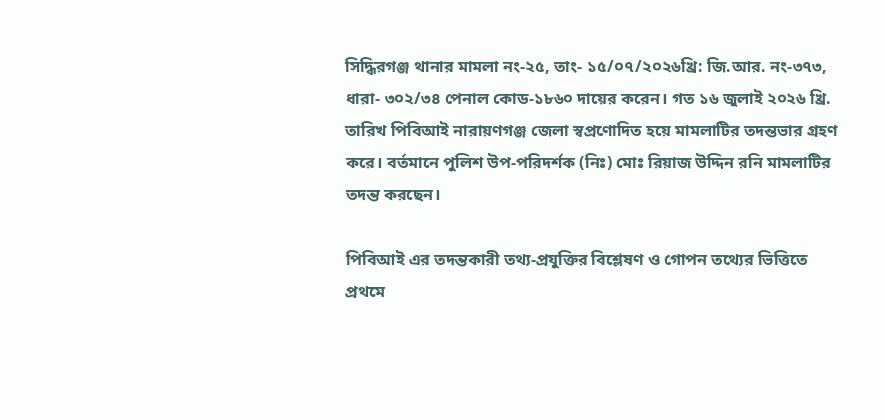সিদ্ধিরগঞ্জ থানার মামলা নং-২৫, তাং- ১৫/০৭/২০২৬খ্রি: জি.আর. নং-৩৭৩, ধারা- ৩০২/৩৪ পেনাল কোড-১৮৬০ দায়ের করেন। গত ১৬ জুলাই ২০২৬ খ্রি. তারিখ পিবিআই নারায়ণগঞ্জ জেলা স্বপ্রণোদিত হয়ে মামলাটির তদন্তভার গ্রহণ করে। বর্তমানে পুলিশ উপ-পরিদর্শক (নিঃ) মোঃ রিয়াজ উদ্দিন রনি মামলাটির তদন্ত করছেন।

পিবিআই এর তদন্তকারী তথ্য-প্রযুক্তির বিশ্লেষণ ও গোপন তথ্যের ভিত্তিতে প্রথমে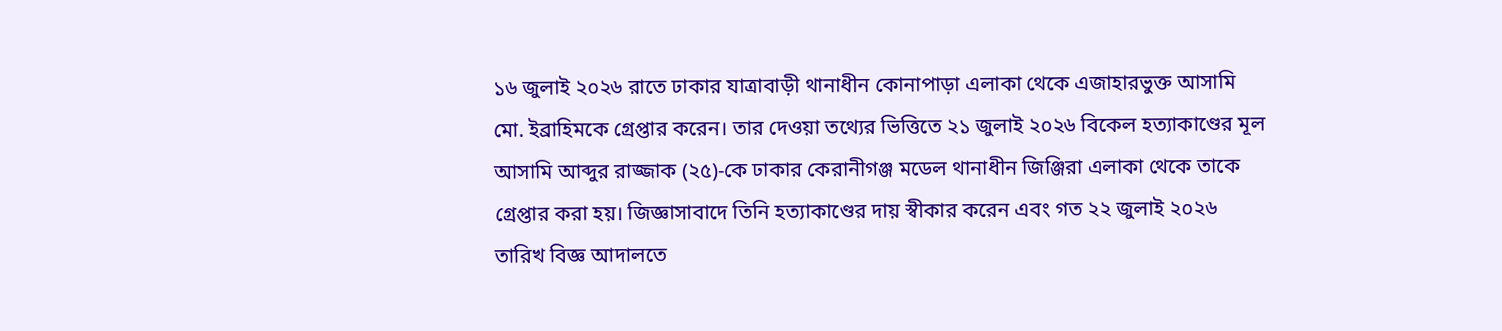১৬ জুলাই ২০২৬ রাতে ঢাকার যাত্রাবাড়ী থানাধীন কোনাপাড়া এলাকা থেকে এজাহারভুক্ত আসামি মো. ইব্রাহিমকে গ্রেপ্তার করেন। তার দেওয়া তথ্যের ভিত্তিতে ২১ জুলাই ২০২৬ বিকেল হত্যাকাণ্ডের মূল আসামি আব্দুর রাজ্জাক (২৫)-কে ঢাকার কেরানীগঞ্জ মডেল থানাধীন জিঞ্জিরা এলাকা থেকে তাকে গ্রেপ্তার করা হয়। জিজ্ঞাসাবাদে তিনি হত্যাকাণ্ডের দায় স্বীকার করেন এবং গত ২২ জুলাই ২০২৬ তারিখ বিজ্ঞ আদালতে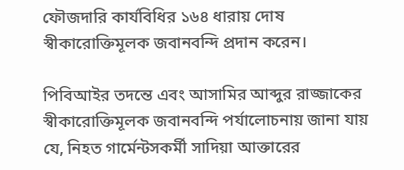ফৌজদারি কার্যবিধির ১৬৪ ধারায় দোষ স্বীকারোক্তিমূলক জবানবন্দি প্রদান করেন।

পিবিআইর তদন্তে এবং আসামির আব্দুর রাজ্জাকের স্বীকারোক্তিমূলক জবানবন্দি পর্যালোচনায় জানা যায় যে, নিহত গার্মেন্টসকর্মী সাদিয়া আক্তারের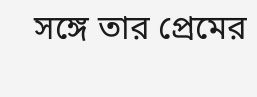সঙ্গে তার প্রেমের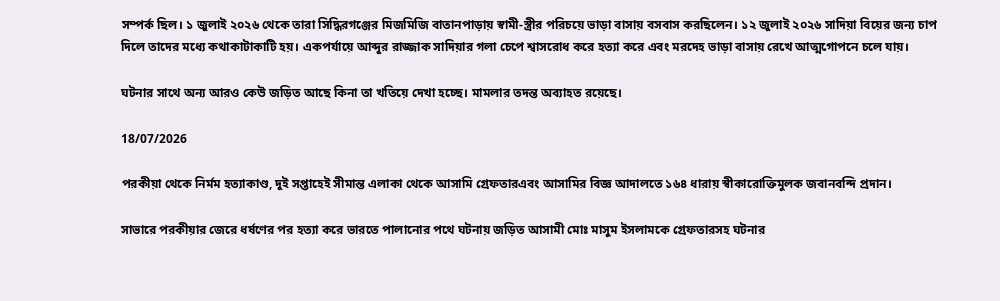সম্পর্ক ছিল। ১ জুলাই ২০২৬ থেকে তারা সিদ্ধিরগঞ্জের মিজমিজি বাতানপাড়ায় স্বামী-স্ত্রীর পরিচয়ে ভাড়া বাসায় বসবাস করছিলেন। ১২ জুলাই ২০২৬ সাদিয়া বিয়ের জন্য চাপ দিলে তাদের মধ্যে কথাকাটাকাটি হয়। একপর্যায়ে আব্দুর রাজ্জাক সাদিয়ার গলা চেপে শ্বাসরোধ করে হত্যা করে এবং মরদেহ ভাড়া বাসায় রেখে আত্মগোপনে চলে যায়।

ঘটনার সাথে অন্য আরও কেউ জড়িত আছে কিনা তা খতিয়ে দেখা হচ্ছে। মামলার তদন্ত অব্যাহত রয়েছে।

18/07/2026

পরকীয়া থেকে নির্মম হত্যাকাণ্ড, দুই সপ্তাহেই সীমান্ত এলাকা থেকে আসামি গ্রেফতারএবং আসামির বিজ্ঞ আদালতে ১৬৪ ধারায় স্বীকারোক্তিমুলক জবানবন্দি প্রদান।

সাভারে পরকীয়ার জেরে ধর্ষণের পর হত্যা করে ভারতে পালানোর পথে ঘটনায় জড়িত আসামী মোঃ মাসুম ইসলামকে গ্রেফতারসহ ঘটনার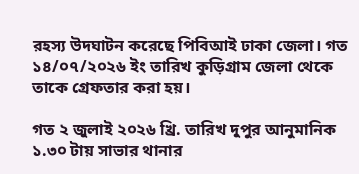রহস্য উদঘাটন করেছে পিবিআই ঢাকা জেলা। গত ১৪/০৭/২০২৬ ইং তারিখ কুড়িগ্রাম জেলা থেকে তাকে গ্রেফতার করা হয়।

গত ২ জুলাই ২০২৬ খ্রি. তারিখ দুপুর আনুমানিক ১.৩০ টায় সাভার থানার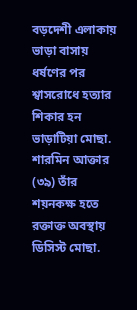বড়দেশী এলাকায় ভাড়া বাসায় ধর্ষণের পর শ্বাসরোধে হত্যার শিকার হন ভাড়াটিয়া মোছা. শারমিন আক্তার (৩৯) তাঁর শয়নকক্ষ হতে রক্তাক্ত অবস্থায় ডিসিস্ট মোছা.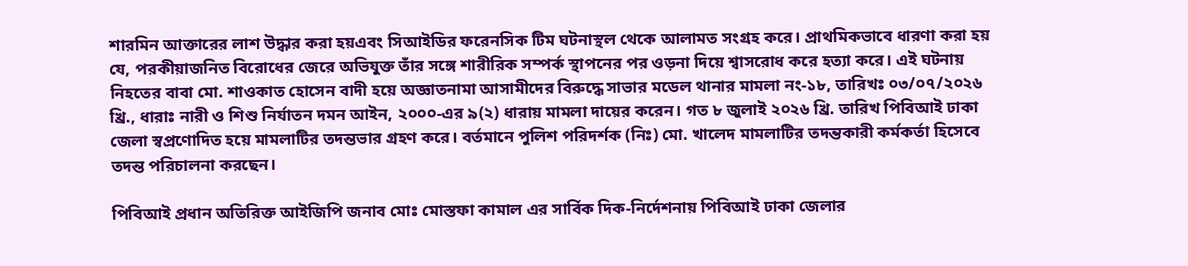শারমিন আক্তারের লাশ উদ্ধার করা হয়এবং সিআইডির ফরেনসিক টিম ঘটনাস্থল থেকে আলামত সংগ্রহ করে। প্রাথমিকভাবে ধারণা করা হয় যে, পরকীয়াজনিত বিরোধের জেরে অভিযুক্ত তাঁর সঙ্গে শারীরিক সম্পর্ক স্থাপনের পর ওড়না দিয়ে শ্বাসরোধ করে হত্যা করে। এই ঘটনায় নিহতের বাবা মো. শাওকাত হোসেন বাদী হয়ে অজ্ঞাতনামা আসামীদের বিরুদ্ধে সাভার মডেল থানার মামলা নং-১৮, তারিখঃ ০৩/০৭/২০২৬ খ্রি., ধারাঃ নারী ও শিশু নির্যাতন দমন আইন, ২০০০-এর ৯(২) ধারায় মামলা দায়ের করেন। গত ৮ জুলাই ২০২৬ খ্রি. তারিখ পিবিআই ঢাকা জেলা স্বপ্রণোদিত হয়ে মামলাটির তদন্তভার গ্রহণ করে। বর্তমানে পুলিশ পরিদর্শক (নিঃ) মো. খালেদ মামলাটির তদন্তকারী কর্মকর্তা হিসেবে তদন্ত পরিচালনা করছেন।

পিবিআই প্রধান অতিরিক্ত আইজিপি জনাব মোঃ মোস্তফা কামাল এর সার্বিক দিক-নির্দেশনায় পিবিআই ঢাকা জেলার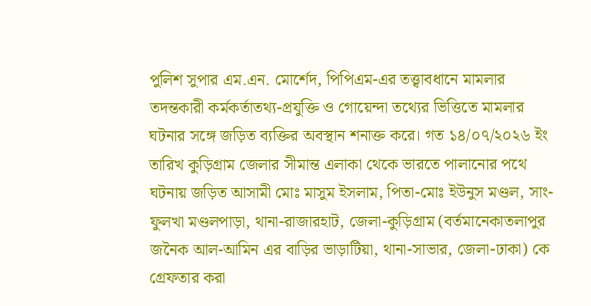পুলিশ সুপার এম.এন. মোর্শেদ, পিপিএম-এর তত্ত্বাবধানে মামলার তদন্তকারী কর্মকর্তাতথ্য-প্রযুক্তি ও গোয়েন্দা তথ্যের ভিত্তিতে মামলার ঘটনার সঙ্গে জড়িত ব্যক্তির অবস্থান শনাক্ত করে। গত ১৪/০৭/২০২৬ ইং তারিখ কুড়িগ্রাম জেলার সীমান্ত এলাকা থেকে ভারতে পালানোর পথে ঘটনায় জড়িত আসামী মোঃ মাসুম ইসলাম, পিতা-মোঃ ইউনুস মণ্ডল, সাং-ফুলখা মণ্ডলপাড়া, থানা-রাজারহাট, জেলা-কুড়িগ্রাম (বর্তমানেকাতলাপুর জনৈক আল-আমিন এর বাড়ির ভাড়াটিয়া, থানা-সাভার, জেলা-ঢাকা) কে গ্রেফতার করা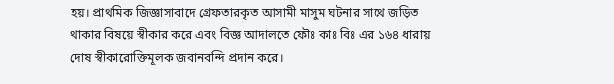হয়। প্রাথমিক জিজ্ঞাসাবাদে গ্রেফতারকৃত আসামী মাসুম ঘটনার সাথে জড়িত থাকার বিষয়ে স্বীকার করে এবং বিজ্ঞ আদালতে ফৌঃ কাঃ বিঃ এর ১৬৪ ধারায় দোষ স্বীকারোক্তিমূলক জবানবন্দি প্রদান করে।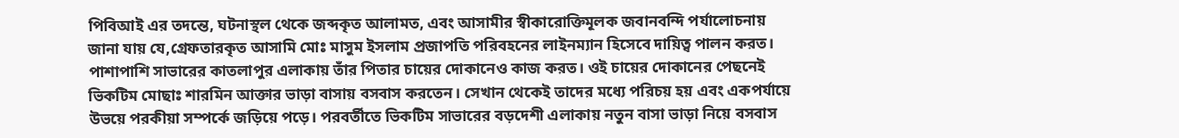পিবিআই এর তদন্তে, ঘটনাস্থল থেকে জব্দকৃত আলামত, এবং আসামীর স্বীকারোক্তিমূলক জবানবন্দি পর্যালোচনায় জানা যায় যে,গ্রেফতারকৃত আসামি মোঃ মাসুম ইসলাম প্রজাপতি পরিবহনের লাইনম্যান হিসেবে দায়িত্ব পালন করত। পাশাপাশি সাভারের কাতলাপুর এলাকায় তাঁর পিতার চায়ের দোকানেও কাজ করত। ওই চায়ের দোকানের পেছনেই ভিকটিম মোছাঃ শারমিন আক্তার ভাড়া বাসায় বসবাস করতেন। সেখান থেকেই তাদের মধ্যে পরিচয় হয় এবং একপর্যায়ে উভয়ে পরকীয়া সম্পর্কে জড়িয়ে পড়ে। পরবর্তীতে ভিকটিম সাভারের বড়দেশী এলাকায় নতুন বাসা ভাড়া নিয়ে বসবাস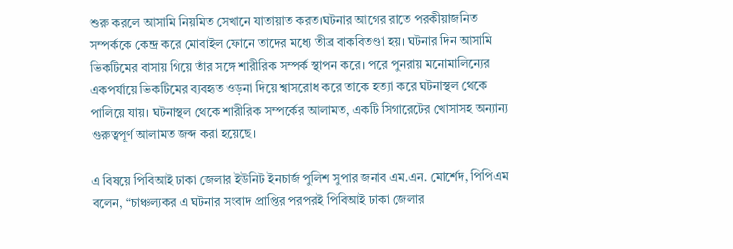শুরু করলে আসামি নিয়মিত সেখানে যাতায়াত করত।ঘটনার আগের রাতে পরকীয়াজনিত সম্পর্ককে কেন্দ্র করে মোবাইল ফোনে তাদের মধ্যে তীব্র বাকবিতণ্ডা হয়। ঘটনার দিন আসামি ভিকটিমের বাসায় গিয়ে তাঁর সঙ্গে শারীরিক সম্পর্ক স্থাপন করে। পরে পুনরায় মনোমালিন্যের একপর্যায়ে ভিকটিমের ব্যবহৃত ওড়না দিয়ে শ্বাসরোধ করে তাকে হত্যা করে ঘটনাস্থল থেকে পালিয়ে যায়। ঘটনাস্থল থেকে শারীরিক সম্পর্কের আলামত, একটি সিগারেটের খোসাসহ অন্যান্য গুরুত্বপূর্ণ আলামত জব্দ করা হয়েছে।

এ বিষয়ে পিবিআই ঢাকা জেলার ইউনিট ইনচার্জ পুলিশ সুপার জনাব এম.এন. মোর্শেদ, পিপিএম বলেন, “চাঞ্চল্যকর এ ঘটনার সংবাদ প্রাপ্তির পরপরই পিবিআই ঢাকা জেলার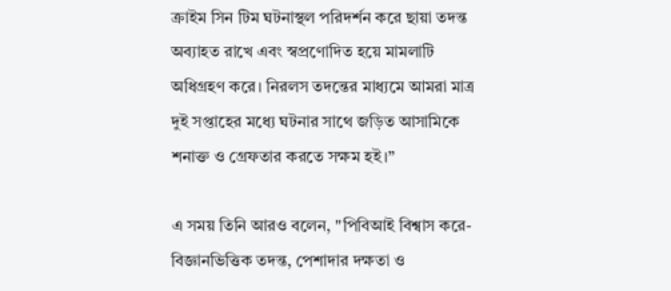ক্রাইম সিন টিম ঘটনাস্থল পরিদর্শন করে ছায়া তদন্ত অব্যাহত রাখে এবং স্বপ্রণোদিত হয়ে মামলাটি অধিগ্রহণ করে। নিরলস তদন্তের মাধ্যমে আমরা মাত্র দুই সপ্তাহের মধ্যে ঘটনার সাথে জড়িত আসামিকে শনাক্ত ও গ্রেফতার করতে সক্ষম হই।”

এ সময় তিনি আরও বলেন, "পিবিআই বিশ্বাস করে-বিজ্ঞানভিত্তিক তদন্ত, পেশাদার দক্ষতা ও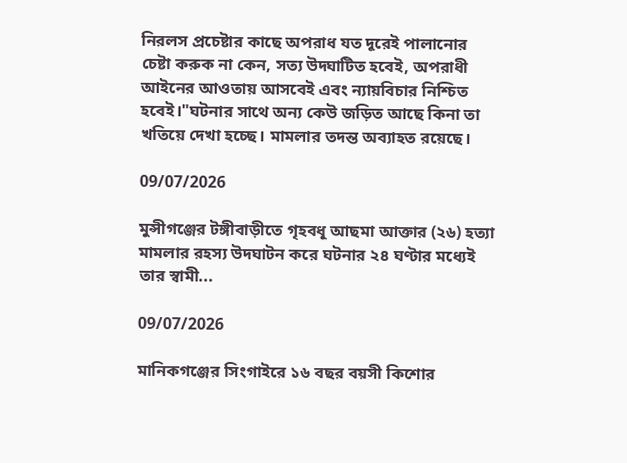নিরলস প্রচেষ্টার কাছে অপরাধ যত দূরেই পালানোর চেষ্টা করুক না কেন, সত্য উদ্ঘাটিত হবেই, অপরাধী আইনের আওতায় আসবেই এবং ন্যায়বিচার নিশ্চিত হবেই।"ঘটনার সাথে অন্য কেউ জড়িত আছে কিনা তা খতিয়ে দেখা হচ্ছে। মামলার তদন্ত অব্যাহত রয়েছে।

09/07/2026

মুন্সীগঞ্জের টঙ্গীবাড়ীতে গৃহবধূ আছমা আক্তার (২৬) হত্যা মামলার রহস্য উদঘাটন করে ঘটনার ২৪ ঘণ্টার মধ্যেই তার স্বামী...

09/07/2026

মানিকগঞ্জের সিংগাইরে ১৬ বছর বয়সী কিশোর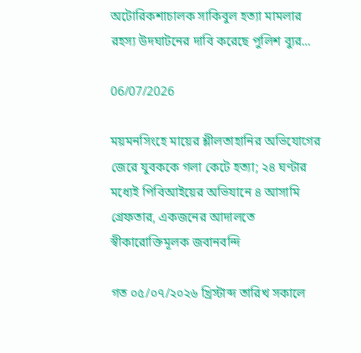অটোরিকশাচালক সাকিবুল হত্যা মামলার রহস্য উদঘাটনের দাবি করেছে পুলিশ ব্যুর...

06/07/2026

ময়মনসিংহে মায়ের শ্লীলতাহানির অভিযোগের জেরে যুবককে গলা কেটে হত্যা; ২৪ ঘণ্টার মধ্যেই পিবিআইয়ের অভিযানে ৪ আসামি গ্রেফতার, একজনের আদালতে স্বীকারোক্তিমূলক জবানবন্দি

গত ০৫/০৭/২০২৬ খ্রিস্টাব্দ তারিখ সকালে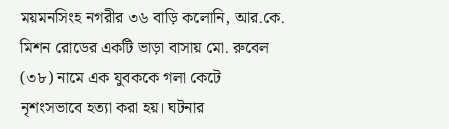ময়মনসিংহ নগরীর ৩৬ বাড়ি কলোনি, আর.কে. মিশন রোডের একটি ভাড়া বাসায় মো. রুবেল (৩৮) নামে এক যুবককে গলা কেটে নৃশংসভাবে হত্যা করা হয়। ঘটনার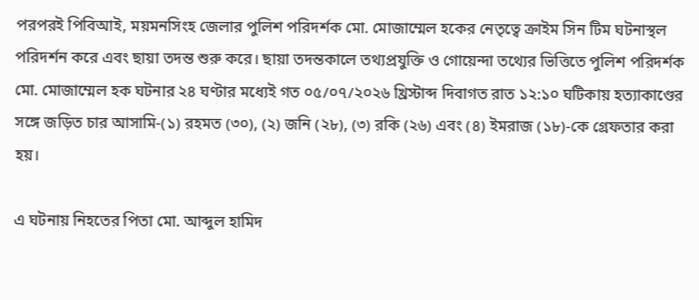পরপরই পিবিআই, ময়মনসিংহ জেলার পুলিশ পরিদর্শক মো. মোজাম্মেল হকের নেতৃত্বে ক্রাইম সিন টিম ঘটনাস্থল পরিদর্শন করে এবং ছায়া তদন্ত শুরু করে। ছায়া তদন্তকালে তথ্যপ্রযুক্তি ও গোয়েন্দা তথ্যের ভিত্তিতে পুলিশ পরিদর্শক মো. মোজাম্মেল হক ঘটনার ২৪ ঘণ্টার মধ্যেই গত ০৫/০৭/২০২৬ খ্রিস্টাব্দ দিবাগত রাত ১২:১০ ঘটিকায় হত্যাকাণ্ডের সঙ্গে জড়িত চার আসামি-(১) রহমত (৩০), (২) জনি (২৮), (৩) রকি (২৬) এবং (৪) ইমরাজ (১৮)-কে গ্রেফতার করা হয়।

এ ঘটনায় নিহতের পিতা মো. আব্দুল হামিদ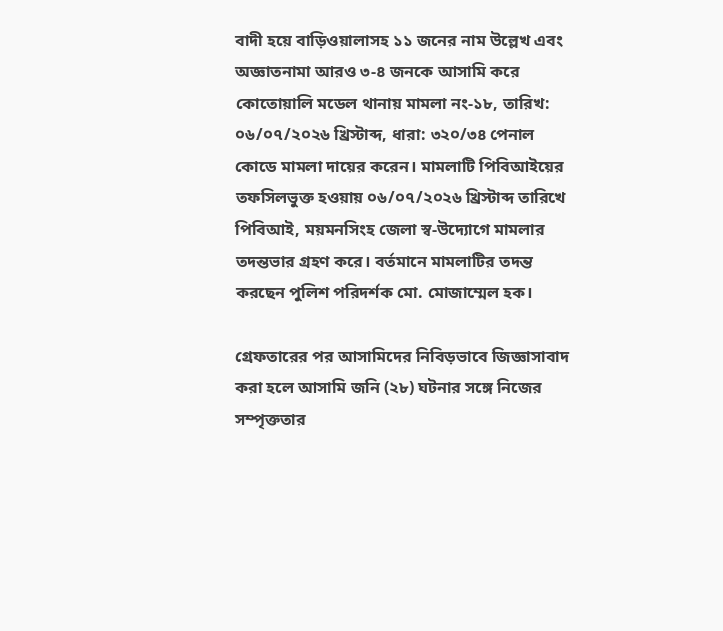বাদী হয়ে বাড়িওয়ালাসহ ১১ জনের নাম উল্লেখ এবং অজ্ঞাতনামা আরও ৩-৪ জনকে আসামি করে কোতোয়ালি মডেল থানায় মামলা নং-১৮, তারিখ: ০৬/০৭/২০২৬ খ্রিস্টাব্দ, ধারা: ৩২০/৩৪ পেনাল কোডে মামলা দায়ের করেন। মামলাটি পিবিআইয়ের তফসিলভুক্ত হওয়ায় ০৬/০৭/২০২৬ খ্রিস্টাব্দ তারিখে পিবিআই, ময়মনসিংহ জেলা স্ব-উদ্যোগে মামলার তদন্তভার গ্রহণ করে। বর্তমানে মামলাটির তদন্ত করছেন পুলিশ পরিদর্শক মো. মোজাম্মেল হক।

গ্রেফতারের পর আসামিদের নিবিড়ভাবে জিজ্ঞাসাবাদ করা হলে আসামি জনি (২৮) ঘটনার সঙ্গে নিজের সম্পৃক্ততার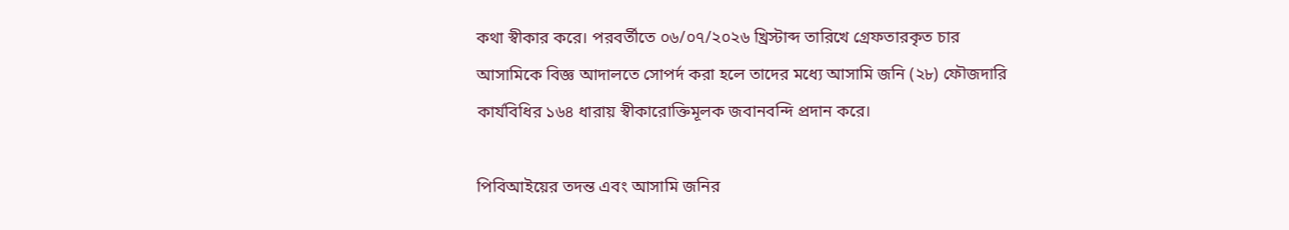কথা স্বীকার করে। পরবর্তীতে ০৬/০৭/২০২৬ খ্রিস্টাব্দ তারিখে গ্রেফতারকৃত চার আসামিকে বিজ্ঞ আদালতে সোপর্দ করা হলে তাদের মধ্যে আসামি জনি (২৮) ফৌজদারি কার্যবিধির ১৬৪ ধারায় স্বীকারোক্তিমূলক জবানবন্দি প্রদান করে।

পিবিআইয়ের তদন্ত এবং আসামি জনির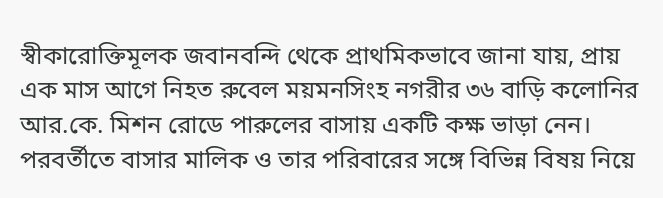স্বীকারোক্তিমূলক জবানবন্দি থেকে প্রাথমিকভাবে জানা যায়, প্রায় এক মাস আগে নিহত রুবেল ময়মনসিংহ নগরীর ৩৬ বাড়ি কলোনির আর.কে. মিশন রোডে পারুলের বাসায় একটি কক্ষ ভাড়া নেন। পরবর্তীতে বাসার মালিক ও তার পরিবারের সঙ্গে বিভিন্ন বিষয় নিয়ে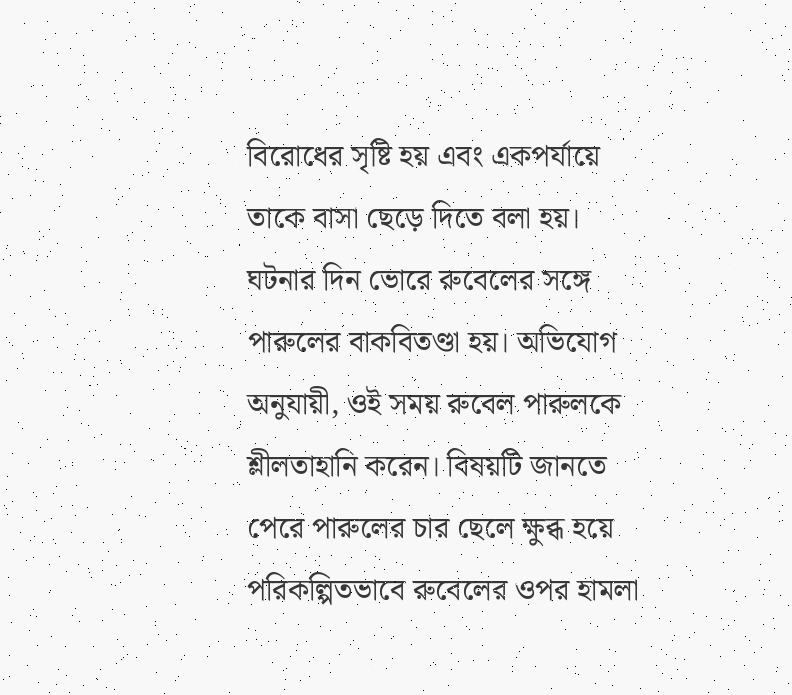বিরোধের সৃষ্টি হয় এবং একপর্যায়ে তাকে বাসা ছেড়ে দিতে বলা হয়। ঘটনার দিন ভোরে রুবেলের সঙ্গে পারুলের বাকবিতণ্ডা হয়। অভিযোগ অনুযায়ী, ওই সময় রুবেল পারুলকে শ্লীলতাহানি করেন। বিষয়টি জানতে পেরে পারুলের চার ছেলে ক্ষুব্ধ হয়ে পরিকল্পিতভাবে রুবেলের ওপর হামলা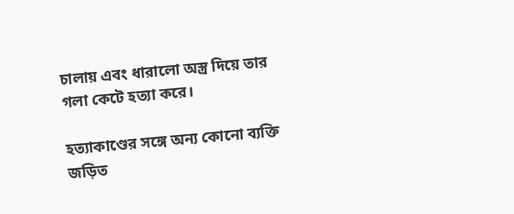চালায় এবং ধারালো অস্ত্র দিয়ে তার গলা কেটে হত্যা করে।

হত্যাকাণ্ডের সঙ্গে অন্য কোনো ব্যক্তি জড়িত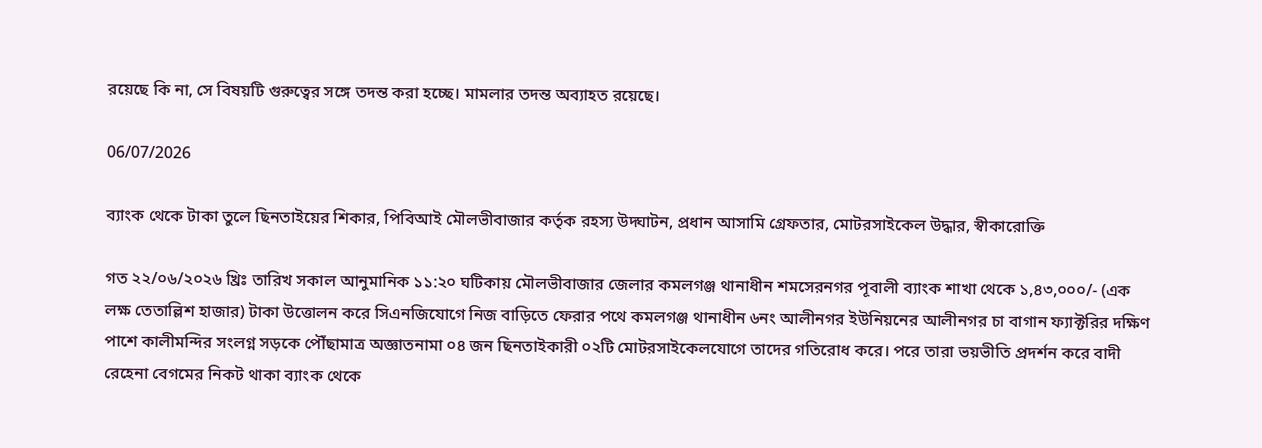রয়েছে কি না, সে বিষয়টি গুরুত্বের সঙ্গে তদন্ত করা হচ্ছে। মামলার তদন্ত অব্যাহত রয়েছে।

06/07/2026

ব্যাংক থেকে টাকা তুলে ছিনতাইয়ের শিকার, পিবিআই মৌলভীবাজার কর্তৃক রহস্য উদ্ঘাটন, প্রধান আসামি গ্রেফতার, মোটরসাইকেল উদ্ধার, স্বীকারোক্তি

গত ২২/০৬/২০২৬ খ্রিঃ তারিখ সকাল আনুমানিক ১১:২০ ঘটিকায় মৌলভীবাজার জেলার কমলগঞ্জ থানাধীন শমসেরনগর পূবালী ব্যাংক শাখা থেকে ১,৪৩,০০০/- (এক লক্ষ তেতাল্লিশ হাজার) টাকা উত্তোলন করে সিএনজিযোগে নিজ বাড়িতে ফেরার পথে কমলগঞ্জ থানাধীন ৬নং আলীনগর ইউনিয়নের আলীনগর চা বাগান ফ্যাক্টরির দক্ষিণ পাশে কালীমন্দির সংলগ্ন সড়কে পৌঁছামাত্র অজ্ঞাতনামা ০৪ জন ছিনতাইকারী ০২টি মোটরসাইকেলযোগে তাদের গতিরোধ করে। পরে তারা ভয়ভীতি প্রদর্শন করে বাদী রেহেনা বেগমের নিকট থাকা ব্যাংক থেকে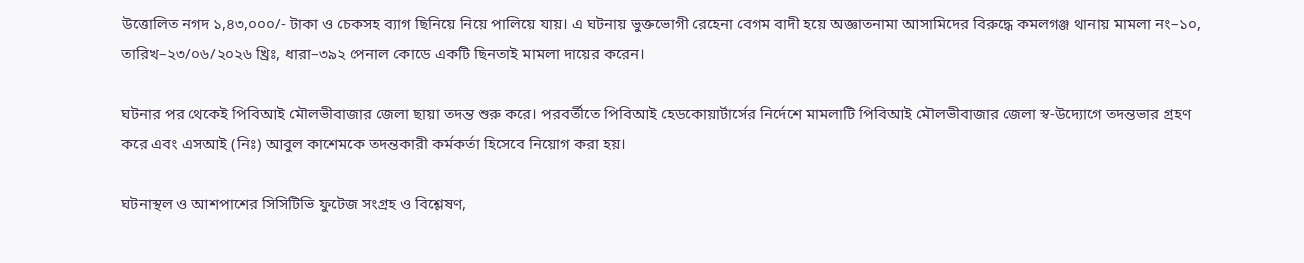উত্তোলিত নগদ ১,৪৩,০০০/- টাকা ও চেকসহ ব্যাগ ছিনিয়ে নিয়ে পালিয়ে যায়। এ ঘটনায় ভুক্তভোগী রেহেনা বেগম বাদী হয়ে অজ্ঞাতনামা আসামিদের বিরুদ্ধে কমলগঞ্জ থানায় মামলা নং–১০, তারিখ–২৩/০৬/২০২৬ খ্রিঃ, ধারা–৩৯২ পেনাল কোডে একটি ছিনতাই মামলা দায়ের করেন।

ঘটনার পর থেকেই পিবিআই মৌলভীবাজার জেলা ছায়া তদন্ত শুরু করে। পরবর্তীতে পিবিআই হেডকোয়ার্টার্সের নির্দেশে মামলাটি পিবিআই মৌলভীবাজার জেলা স্ব-উদ্যোগে তদন্তভার গ্রহণ করে এবং এসআই (নিঃ) আবুল কাশেমকে তদন্তকারী কর্মকর্তা হিসেবে নিয়োগ করা হয়।

ঘটনাস্থল ও আশপাশের সিসিটিভি ফুটেজ সংগ্রহ ও বিশ্লেষণ,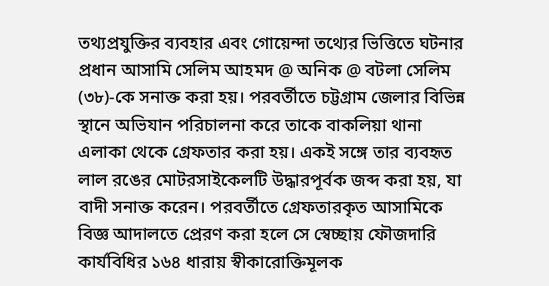তথ্যপ্রযুক্তির ব্যবহার এবং গোয়েন্দা তথ্যের ভিত্তিতে ঘটনার প্রধান আসামি সেলিম আহমদ @ অনিক @ বটলা সেলিম (৩৮)-কে সনাক্ত করা হয়। পরবর্তীতে চট্টগ্রাম জেলার বিভিন্ন স্থানে অভিযান পরিচালনা করে তাকে বাকলিয়া থানা এলাকা থেকে গ্রেফতার করা হয়। একই সঙ্গে তার ব্যবহৃত লাল রঙের মোটরসাইকেলটি উদ্ধারপূর্বক জব্দ করা হয়, যা বাদী সনাক্ত করেন। পরবর্তীতে গ্রেফতারকৃত আসামিকে বিজ্ঞ আদালতে প্রেরণ করা হলে সে স্বেচ্ছায় ফৌজদারি কার্যবিধির ১৬৪ ধারায় স্বীকারোক্তিমূলক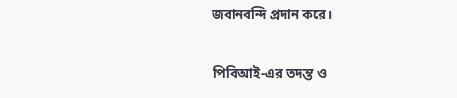জবানবন্দি প্রদান করে।

পিবিআই-এর তদন্ত ও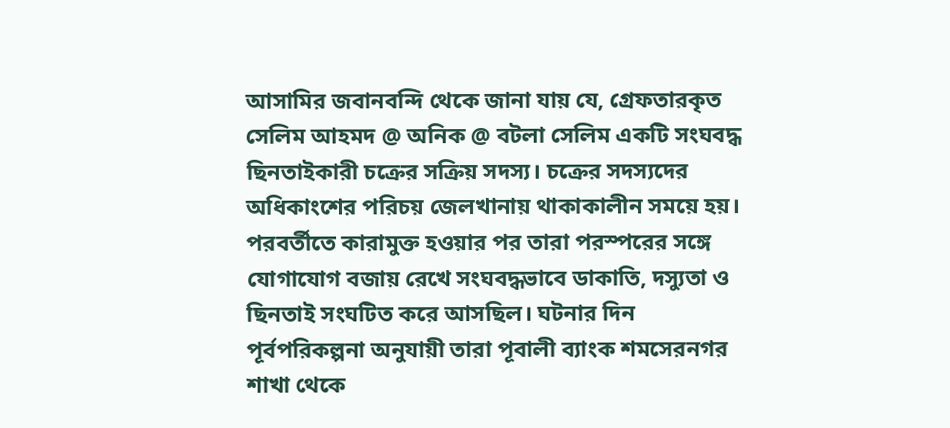আসামির জবানবন্দি থেকে জানা যায় যে, গ্রেফতারকৃত সেলিম আহমদ @ অনিক @ বটলা সেলিম একটি সংঘবদ্ধ ছিনতাইকারী চক্রের সক্রিয় সদস্য। চক্রের সদস্যদের অধিকাংশের পরিচয় জেলখানায় থাকাকালীন সময়ে হয়। পরবর্তীতে কারামুক্ত হওয়ার পর তারা পরস্পরের সঙ্গে যোগাযোগ বজায় রেখে সংঘবদ্ধভাবে ডাকাতি, দস্যুতা ও ছিনতাই সংঘটিত করে আসছিল। ঘটনার দিন পূর্বপরিকল্পনা অনুযায়ী তারা পূবালী ব্যাংক শমসেরনগর শাখা থেকে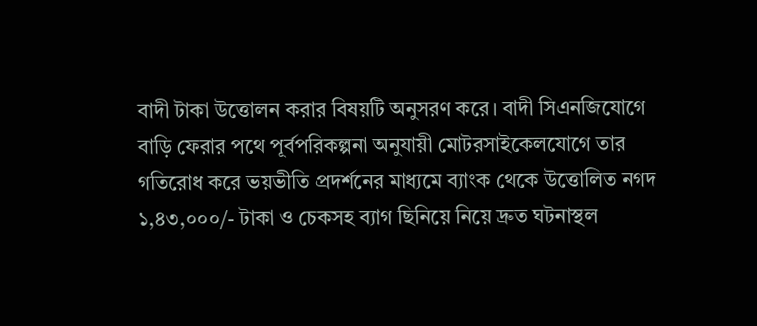বাদী টাকা উত্তোলন করার বিষয়টি অনুসরণ করে। বাদী সিএনজিযোগে বাড়ি ফেরার পথে পূর্বপরিকল্পনা অনুযায়ী মোটরসাইকেলযোগে তার গতিরোধ করে ভয়ভীতি প্রদর্শনের মাধ্যমে ব্যাংক থেকে উত্তোলিত নগদ ১,৪৩,০০০/- টাকা ও চেকসহ ব্যাগ ছিনিয়ে নিয়ে দ্রুত ঘটনাস্থল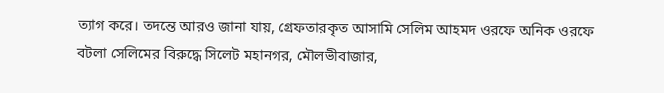ত্যাগ করে। তদন্তে আরও জানা যায়, গ্রেফতারকৃত আসামি সেলিম আহমদ ওরফে অনিক ওরফে বটলা সেলিমের বিরুদ্ধে সিলেট মহানগর, মৌলভীবাজার,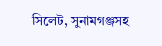সিলেট, সুনামগঞ্জসহ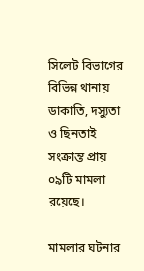সিলেট বিভাগের বিভিন্ন থানায় ডাকাতি, দস্যুতা ও ছিনতাই সংক্রান্ত প্রায় ০৯টি মামলা রয়েছে।

মামলার ঘটনার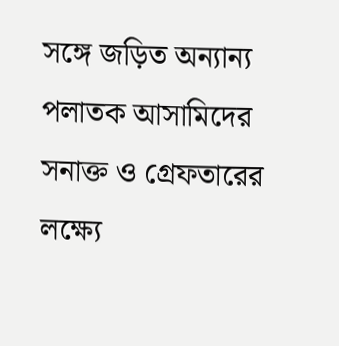সঙ্গে জড়িত অন্যান্য পলাতক আসামিদের সনাক্ত ও গ্রেফতারের লক্ষ্যে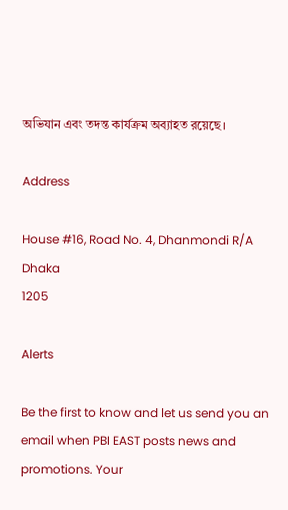অভিযান এবং তদন্ত কার্যক্রম অব্যাহত রয়েছে।

Address

House #16, Road No. 4, Dhanmondi R/A
Dhaka
1205

Alerts

Be the first to know and let us send you an email when PBI EAST posts news and promotions. Your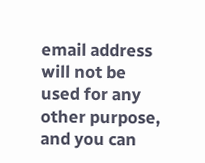email address will not be used for any other purpose, and you can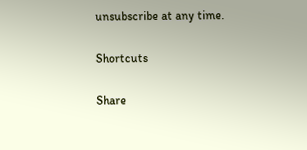unsubscribe at any time.

Shortcuts

Share